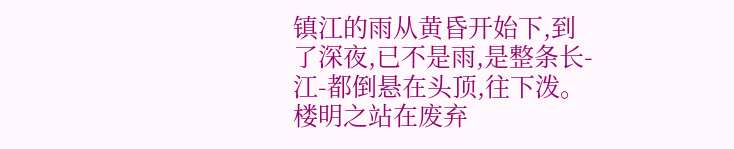镇江的雨从黄昏开始下,到了深夜,已不是雨,是整条长-江-都倒悬在头顶,往下泼。
楼明之站在废弃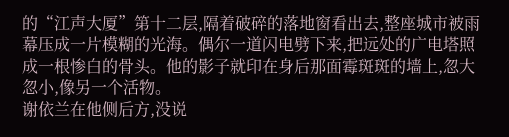的“江声大厦”第十二层,隔着破碎的落地窗看出去,整座城市被雨幕压成一片模糊的光海。偶尔一道闪电劈下来,把远处的广电塔照成一根惨白的骨头。他的影子就印在身后那面霉斑斑的墙上,忽大忽小,像另一个活物。
谢依兰在他侧后方,没说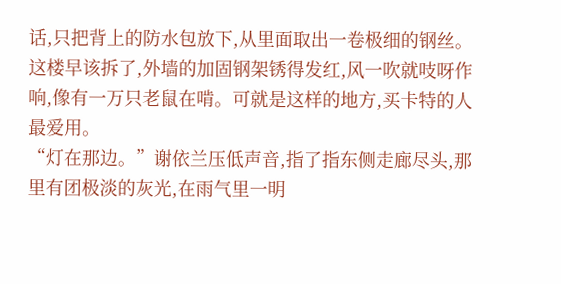话,只把背上的防水包放下,从里面取出一卷极细的钢丝。这楼早该拆了,外墙的加固钢架锈得发红,风一吹就吱呀作响,像有一万只老鼠在啃。可就是这样的地方,买卡特的人最爱用。
“灯在那边。”谢依兰压低声音,指了指东侧走廊尽头,那里有团极淡的灰光,在雨气里一明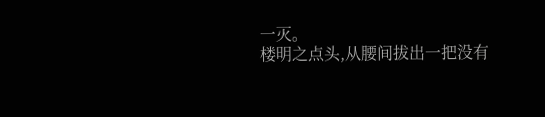一灭。
楼明之点头,从腰间拔出一把没有